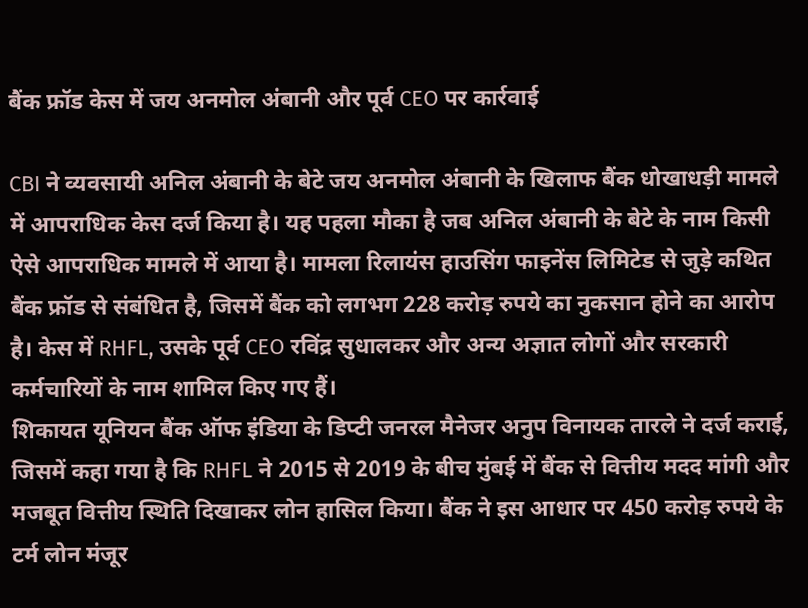बैंक फ्रॉड केस में जय अनमोल अंबानी और पूर्व CEO पर कार्रवाई

CBI ने व्यवसायी अनिल अंबानी के बेटे जय अनमोल अंबानी के खिलाफ बैंक धोखाधड़ी मामले में आपराधिक केस दर्ज किया है। यह पहला मौका है जब अनिल अंबानी के बेटे के नाम किसी ऐसे आपराधिक मामले में आया है। मामला रिलायंस हाउसिंग फाइनेंस लिमिटेड से जुड़े कथित बैंक फ्रॉड से संबंधित है, जिसमें बैंक को लगभग 228 करोड़ रुपये का नुकसान होने का आरोप है। केस में RHFL, उसके पूर्व CEO रविंद्र सुधालकर और अन्य अज्ञात लोगों और सरकारी कर्मचारियों के नाम शामिल किए गए हैं।
शिकायत यूनियन बैंक ऑफ इंडिया के डिप्टी जनरल मैनेजर अनुप विनायक तारले ने दर्ज कराई, जिसमें कहा गया है कि RHFL ने 2015 से 2019 के बीच मुंबई में बैंक से वित्तीय मदद मांगी और मजबूत वित्तीय स्थिति दिखाकर लोन हासिल किया। बैंक ने इस आधार पर 450 करोड़ रुपये के टर्म लोन मंजूर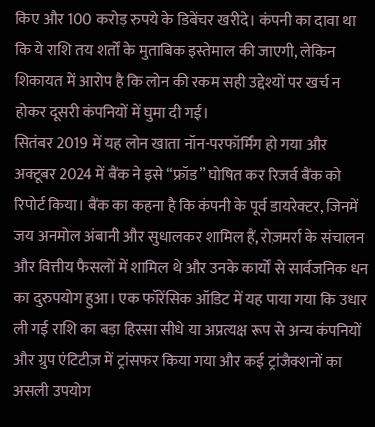किए और 100 करोड़ रुपये के डिबेंचर खरीदे। कंपनी का दावा था कि ये राशि तय शर्तों के मुताबिक इस्तेमाल की जाएगी, लेकिन शिकायत में आरोप है कि लोन की रकम सही उद्देश्यों पर खर्च न होकर दूसरी कंपनियों में घुमा दी गई।
सितंबर 2019 में यह लोन खाता नॉन-परफॉर्मिंग हो गया और अक्टूबर 2024 में बैंक ने इसे “फ्रॉड” घोषित कर रिजर्व बैंक को रिपोर्ट किया। बैंक का कहना है कि कंपनी के पूर्व डायरेक्टर, जिनमें जय अनमोल अंबानी और सुधालकर शामिल हैं, रोज़मर्रा के संचालन और वित्तीय फैसलों में शामिल थे और उनके कार्यों से सार्वजनिक धन का दुरुपयोग हुआ। एक फॉरेंसिक ऑडिट में यह पाया गया कि उधार ली गई राशि का बड़ा हिस्सा सीधे या अप्रत्यक्ष रूप से अन्य कंपनियों और ग्रुप एंटिटीज़ में ट्रांसफर किया गया और कई ट्रांजैक्शनों का असली उपयोग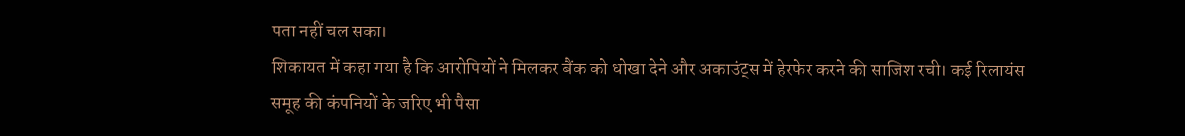पता नहीं चल सका।
शिकायत में कहा गया है कि आरोपियों ने मिलकर बैंक को धोखा देने और अकाउंट्स में हेरफेर करने की साजिश रची। कई रिलायंस समूह की कंपनियों के जरिए भी पैसा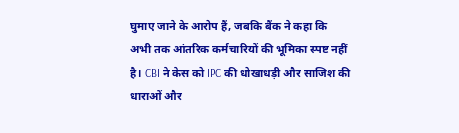घुमाए जाने के आरोप हैं, जबकि बैंक ने कहा कि अभी तक आंतरिक कर्मचारियों की भूमिका स्पष्ट नहीं है। CBI ने केस को IPC की धोखाधड़ी और साजिश की धाराओं और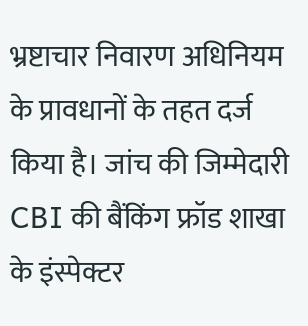भ्रष्टाचार निवारण अधिनियम के प्रावधानों के तहत दर्ज किया है। जांच की जिम्मेदारी CBI की बैंकिंग फ्रॉड शाखा के इंस्पेक्टर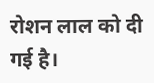रोशन लाल को दी गई है।